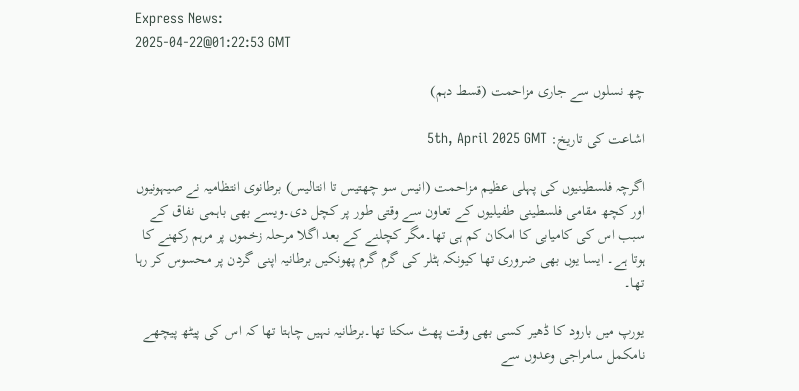Express News:
2025-04-22@01:22:53 GMT

چھ نسلوں سے جاری مزاحمت (قسط دہم)

اشاعت کی تاریخ: 5th, April 2025 GMT

اگرچہ فلسطینیوں کی پہلی عظیم مزاحمت (انیس سو چھتیس تا انتالیس) برطانوی انتظامیہ نے صیہونیوں اور کچھ مقامی فلسطینی طفیلیوں کے تعاون سے وقتی طور پر کچل دی۔ویسے بھی باہمی نفاق کے سبب اس کی کامیابی کا امکان کم ہی تھا۔مگر کچلنے کے بعد اگلا مرحلہ زخموں پر مرہم رکھنے کا ہوتا ہے۔ ایسا یوں بھی ضروری تھا کیونکہ ہٹلر کی گرم گرم پھونکیں برطانیہ اپنی گردن پر محسوس کر رہا تھا۔

یورپ میں بارود کا ڈھیر کسی بھی وقت پھٹ سکتا تھا۔برطانیہ نہیں چاہتا تھا کہ اس کی پیٹھ پیچھے نامکمل سامراجی وعدوں سے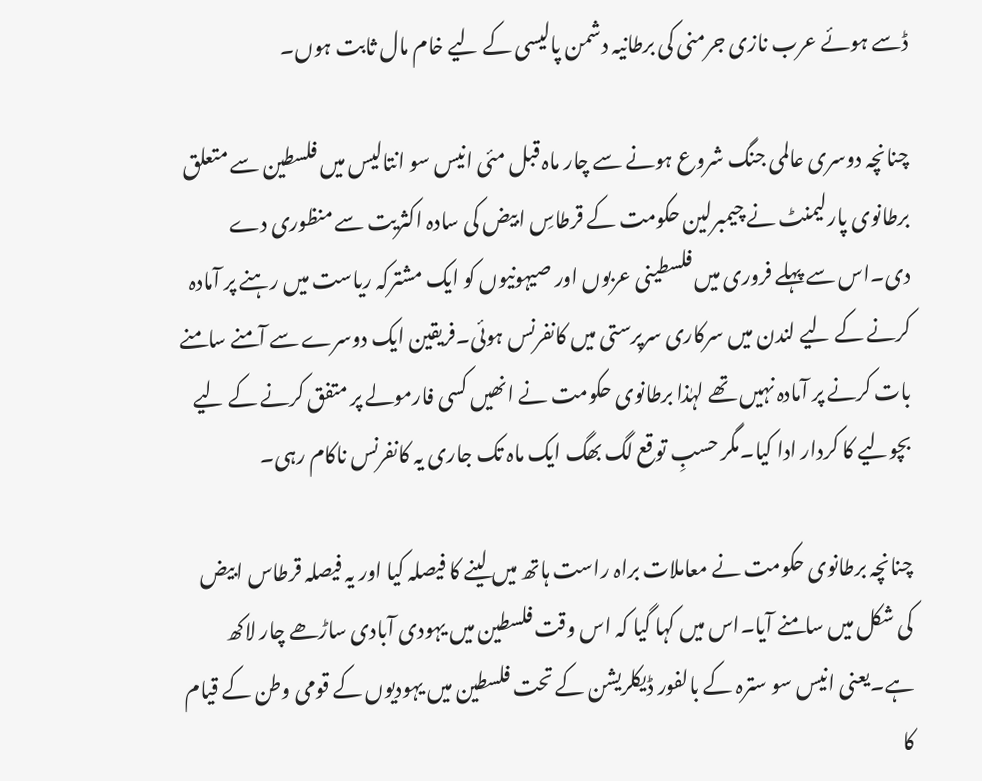ڈسے ہوئے عرب نازی جرمنی کی برطانیہ دشمن پالیسی کے لیے خام مال ثابت ہوں۔

چنانچہ دوسری عالمی جنگ شروع ہونے سے چار ماہ قبل مئی انیس سو انتالیس میں فلسطین سے متعلق برطانوی پارلیمنٹ نے چیمبرلین حکومت کے قرطاسِ ابیض کی سادہ اکثریت سے منظوری دے دی۔اس سے پہلے فروری میں فلسطینی عربوں اور صیہونیوں کو ایک مشترکہ ریاست میں رہنے پر آمادہ کرنے کے لیے لندن میں سرکاری سرپرستی میں کانفرنس ہوئی۔فریقین ایک دوسرے سے آمنے سامنے بات کرنے پر آمادہ نہیں تھے لہٰذا برطانوی حکومت نے انھیں کسی فارمولے پر متفق کرنے کے لیے بچولیے کا کردار ادا کیا۔مگر حسبِ توقع لگ بھگ ایک ماہ تک جاری یہ کانفرنس ناکام رہی۔

چنانچہ برطانوی حکومت نے معاملات براہ راست ہاتھ میں لینے کا فیصلہ کیا اور یہ فیصلہ قرطاس ابیض کی شکل میں سامنے آیا۔اس میں کہا گیا کہ اس وقت فلسطین میں یہودی آبادی ساڑھے چار لاکھ ہے۔یعنی انیس سو سترہ کے بالفور ڈیکلریشن کے تحت فلسطین میں یہودیوں کے قومی وطن کے قیام کا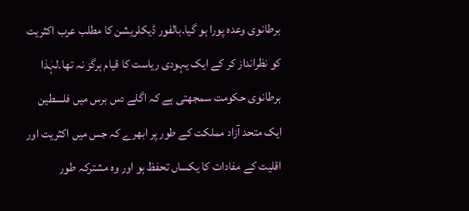برطانوی وعدہ پورا ہو گیا۔بالفور ڈیکلریشن کا مطلب عرب اکثریت کو نظرانداز کر کے ایک یہودی ریاست کا قیام ہرگز نہ تھا۔لہٰذا برطانوی حکومت سمجھتی ہے کہ اگلے دس برس میں فلسطین ایک متحد آزاد مملکت کے طور پر ابھرے کہ جس میں اکثریت اور اقلیت کے مفادات کا یکساں تحفظ ہو اور وہ مشترکہ طور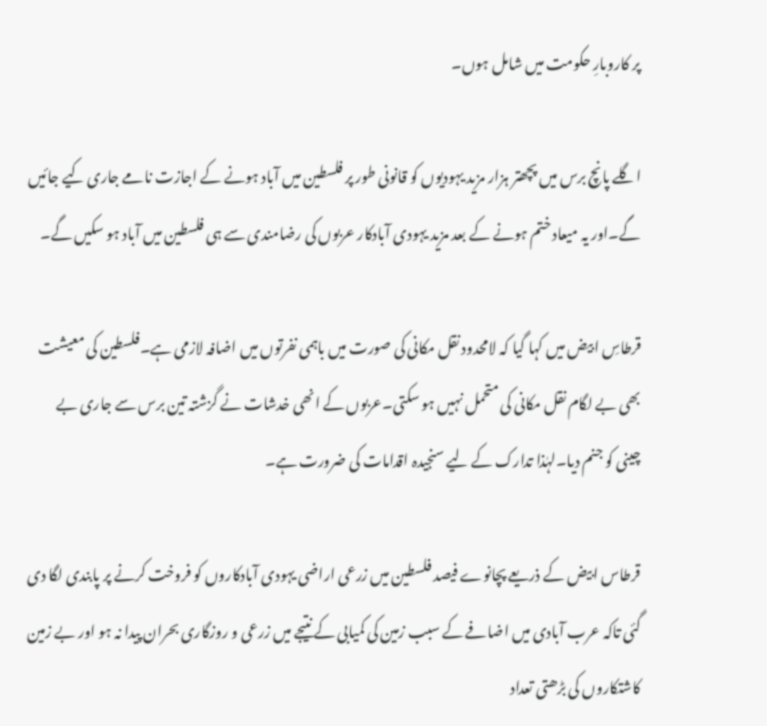پر کاروبارِ حکومت میں شامل ہوں۔

اگلے پانچ برس میں پچھتر ہزار مزید یہودیوں کو قانونی طور پر فلسطین میں آباد ہونے کے اجازت نامے جاری کیے جائیں گے۔اور یہ میعاد ختم ہونے کے بعد مزید یہودی آبادکار عربوں کی رضامندی سے ہی فلسطین میں آباد ہو سکیں گے۔

قرطاسِ ابیض میں کہا گیا کہ لامحدود نقل مکانی کی صورت میں باہمی نفرتوں میں اضافہ لازمی ہے۔فلسطین کی معیشت بھی بے لگام نقل مکانی کی متحمل نہیں ہو سکتی۔عربوں کے انھی خدشات نے گزشتہ تین برس سے جاری بے چینی کو جنم دیا۔لہٰذا تدارک کے لیے سنجیدہ اقدامات کی ضرورت ہے۔

قرطاس ابیض کے ذریعے پچانوے فیصد فلسطین میں زرعی اراضی یہودی آبادکاروں کو فروخت کرنے پر پابندی لگا دی گئی تاکہ عرب آبادی میں اضافے کے سبب زمین کی کمیابی کے نتیجے میں زرعی و روزگاری بحران پیدا نہ ہو اور بے زمین کاشتکاروں کی بڑھتی تعداد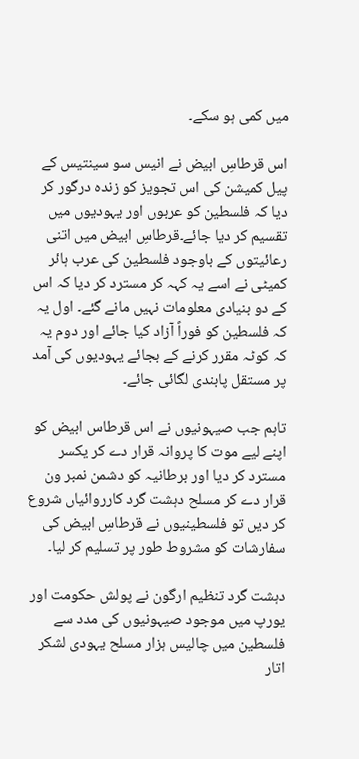میں کمی ہو سکے۔

اس قرطاسِ ابیض نے انیس سو سینتیس کے پیل کمیشن کی اس تجویز کو زندہ درگور کر دیا کہ فلسطین کو عربوں اور یہودیوں میں تقسیم کر دیا جائے۔قرطاسِ ابیض میں اتنی رعائیتوں کے باوجود فلسطین کی عرب ہائر کمیٹی نے اسے یہ کہہ کر مسترد کر دیا کہ اس کے دو بنیادی معلومات نہیں مانے گئے۔ اول یہ کہ فلسطین کو فوراً آزاد کیا جائے اور دوم یہ کہ کوٹہ مقرر کرنے کے بجائے یہودیوں کی آمد پر مستقل پابندی لگائی جائے۔

تاہم جب صیہونیوں نے اس قرطاس ابیض کو اپنے لیے موت کا پروانہ قرار دے کر یکسر مسترد کر دیا اور برطانیہ کو دشمن نمبر ون قرار دے کر مسلح دہشت گرد کارروائیاں شروع کر دیں تو فلسطینیوں نے قرطاسِ ابیض کی سفارشات کو مشروط طور پر تسلیم کر لیا۔

دہشت گرد تنظیم ارگون نے پولش حکومت اور یورپ میں موجود صیہونیوں کی مدد سے فلسطین میں چالیس ہزار مسلح یہودی لشکر اتار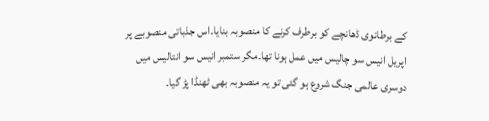کے برطانوی ڈھانچے کو برطرف کرنے کا منصوبہ بنایا۔اس جذباتی منصوبے پر اپریل انیس سو چالیس میں عمل ہونا تھا۔مگر ستمبر انیس سو انتالیس میں دوسری عالمی جنگ شروع ہو گئی تو یہ منصوبہ بھی ٹھنڈا پڑ گیا۔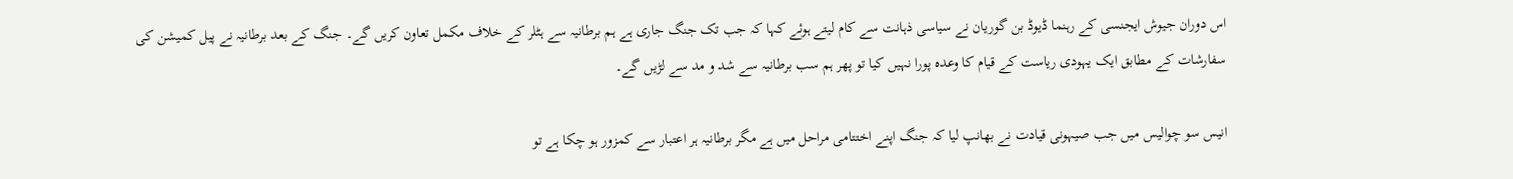اس دوران جیوش ایجنسی کے رہنما ڈیوڈ بن گوریان نے سیاسی ذہانت سے کام لیتے ہوئے کہا کہ جب تک جنگ جاری ہے ہم برطانیہ سے ہٹلر کے خلاف مکمل تعاون کریں گے۔ جنگ کے بعد برطانیہ نے پیل کمیشن کی سفارشات کے مطابق ایک یہودی ریاست کے قیام کا وعدہ پورا نہیں کیا تو پھر ہم سب برطانیہ سے شد و مد سے لڑیں گے۔

انیس سو چوالیس میں جب صیہونی قیادت نے بھانپ لیا کہ جنگ اپنے اختتامی مراحل میں ہے مگر برطانیہ ہر اعتبار سے کمزور ہو چکا ہے تو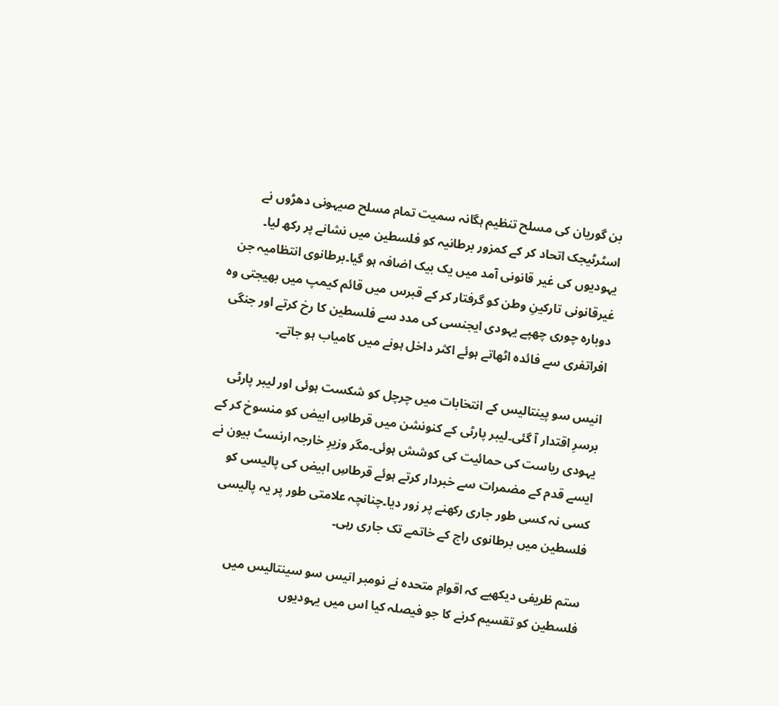بن گوریان کی مسلح تنظیم ہگانہ سمیت تمام مسلح صیہونی دھڑوں نے اسٹرٹیجک اتحاد کر کے کمزور برطانیہ کو فلسطین میں نشانے پر رکھ لیا۔ یہودیوں کی غیر قانونی آمد میں یک بیک اضافہ ہو گیا۔برطانوی انتظامیہ جن غیرقانونی تارکینِ وطن کو گرفتار کر کے قبرس میں قائم کیمپ میں بھیجتی وہ دوبارہ چوری چھپے یہودی ایجنسی کی مدد سے فلسطین کا رخ کرتے اور جنگی افراتفری سے فائدہ اٹھاتے ہوئے اکثر داخل ہونے میں کامیاب ہو جاتے۔

انیس سو پینتالیس کے انتخابات میں چرچل کو شکست ہوئی اور لیبر پارٹی برسرِ اقتدار آ گئی۔لیبر پارٹی کے کنونشن میں قرطاسِ ابیض کو منسوخ کر کے یہودی ریاست کی حمائیت کی کوشش ہوئی۔مگر وزیرِ خارجہ ارنسٹ بیون نے ایسے قدم کے مضمرات سے خبردار کرتے ہوئے قرطاسِ ابیض کی پالیسی کو کسی نہ کسی طور جاری رکھنے پر زور دیا۔چنانچہ علامتی طور پر یہ پالیسی فلسطین میں برطانوی راج کے خاتمے تک جاری رہی۔

ستم ظریفی دیکھیے کہ اقوامِ متحدہ نے نومبر انیس سو سینتالیس میں فلسطین کو تقسیم کرنے کا جو فیصلہ کیا اس میں یہودیوں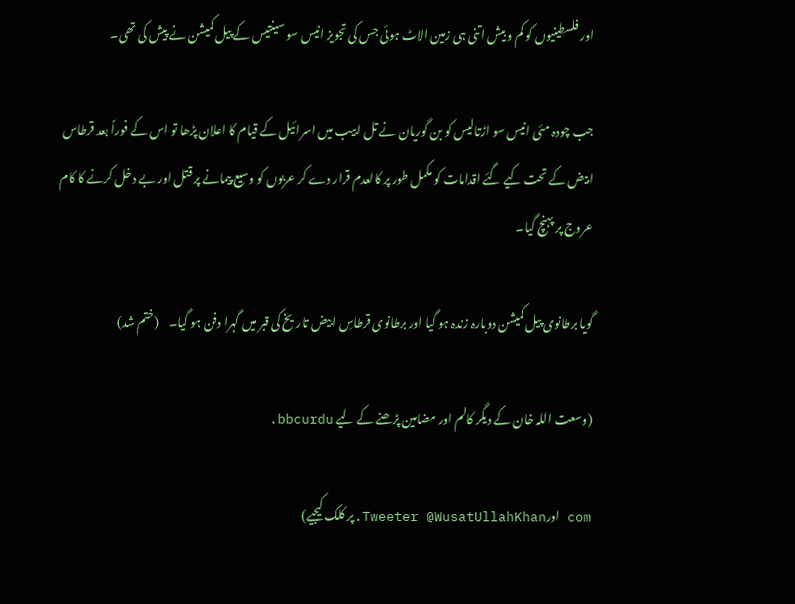اور فلسطینیوں کو کم و بیش اتنی ہی زمین الاٹ ہوئی جس کی تجویز انیس سو سینتیس کے پیل کمیشن نے پیش کی تھی۔

جب چودہ مئی انیس سو اڑتالیس کو بن گوریان نے تل ابیب میں اسرائیل کے قیام کا اعلان پڑھا تو اس کے فوراً بعد قرطاس ابیض کے تحت کیے گئے اقدامات کو مکمل طور پر کالعدم قرار دے کر عربوں کو وسیع پیمانے پر قتل اور بے دخل کرنے کا کام عروج پر پہنچ گیا۔

گویا برطانوی پیل کمیشن دوبارہ زندہ ہو گیا اور برطانوی قرطاسِ ابیض تاریخ کی قبر میں گہرا دفن ہو گیا۔    (ختم شد)

(وسعت اللہ خان کے دیگر کالم اور مضامین پڑھنے کے لیے bbcurdu.

com اورTweeter @WusatUllahKhan.پر کلک کیجیے)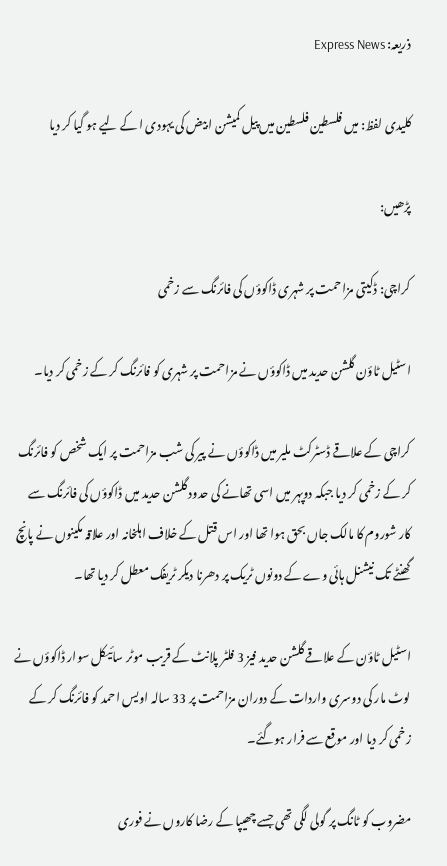ذریعہ: Express News

کلیدی لفظ: میں فلسطین فلسطین میں پیل کمیشن ابیض کی یہودی ا کے لیے ہو گیا کر دیا

پڑھیں:

کراچی: ڈکیتی مزاحمت پر شہری ڈاکوؤں کی فائرنگ سے زخمی

اسٹیل ٹاؤن گلشن حدید میں ڈاکوؤں نے مزاحمت پر شہری کو فائرنگ کر کے زخمی کر دیا۔

کراچی کے علاقے ڈسٹرکٹ ملیر میں ڈاکوؤں نے پیر کی شب مزاحمت پر ایک شخص کو فائرنگ کر کے زخمی کر دیا جبکہ دوپہر میں اسی تھانے کی حدود گلشن حدید میں ڈاکوؤں کی فائرنگ سے کار شوروم کا مالک جاں بحق ہوا تھا اور اس قتل کے خلاف اہلخانہ اور علاقہ مکینوں نے پانچ گھنٹے تک نیشنل ہائی وے کے دونوں ٹریک پر دھرنا دیکر ٹریفک معطل کر دیا تھا۔

اسٹیل ٹاؤن کے علاقے گلشن حدید فیز 3 فلٹر پلانٹ کے قریب موٹر سائیکل سوار ڈاکوؤں نے لوٹ مار کی دوسری واردات کے دوران مزاحمت پر 33 سالہ اویس احمد کو فائرنگ کر کے زخمی کر دیا اور موقع سے فرار ہوگئے۔

مضروب کو ٹانگ پر گولی لگی تھی جسے چھیپا کے رضا کاروں نے فوری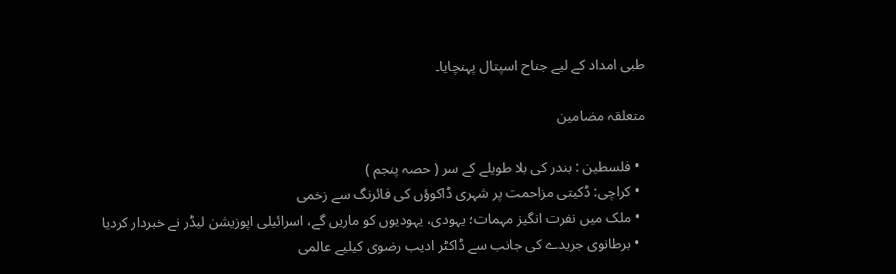طبی امداد کے لیے جناح اسپتال پہنچایا۔

متعلقہ مضامین

  • فلسطین : بندر کی بلا طویلے کے سر ( حصہ پنجم )
  • کراچی: ڈکیتی مزاحمت پر شہری ڈاکوؤں کی فائرنگ سے زخمی
  • ملک میں نفرت انگیز مہمات؛ یہودی، یہودیوں کو ماریں گے، اسرائیلی اپوزیشن لیڈر نے خبردار کردیا
  • برطانوی جریدے کی جانب سے ڈاکٹر ادیب رضوی کیلیے عالمی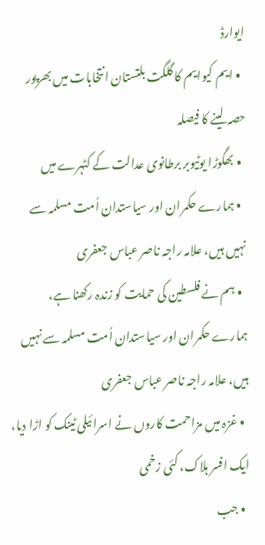ایوارڈ
  • ایم کیوایم کا گلگت بلتستان انتخابات میں بھرپور حصہ لینے کا فیصلہ
  • بھگوڑا یوٹیوبر برطانوی عدالت کے کٹہرے میں
  • ہمارے حکمران اور سیاستدان اُمت مسلمہ سے نہیں ہیں، علامہ راجہ ناصر عباس جعفری
  • ہم نے فلسطین کی حمایت کو زندہ رکھنا ہے، ہمارے حکمران اور سیاستدان اُمت مسلمہ سے نہیں ہیں، علامہ راجہ ناصر عباس جعفری
  • غزہ میں مزاحمت کاروں نے اسرائیلی ٹینک کو اڑا دیا، ایک افسر ہلاک، کئی زخمی
  • جب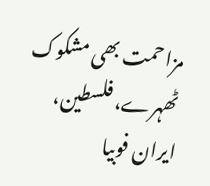مزاحمت بھی مشکوک ٹھہرے، فلسطین، ایران فوبیا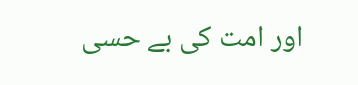اور امت کی بے حسی